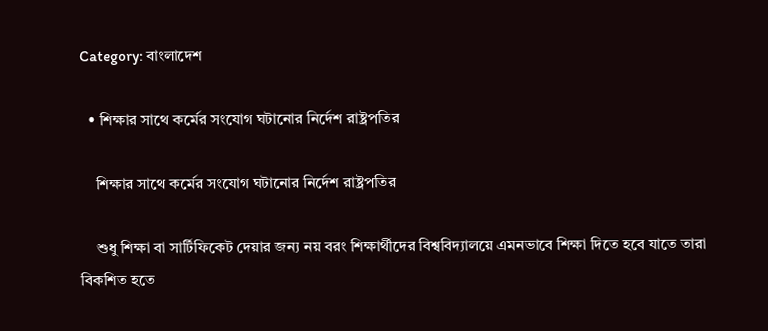Category: বাংলাদেশ

  • শিক্ষার সাথে কর্মের সংযোগ ঘটানোর নির্দেশ রাষ্ট্রপতির

    শিক্ষার সাথে কর্মের সংযোগ ঘটানোর নির্দেশ রাষ্ট্রপতির

    শুধু শিক্ষা বা সার্টিফিকেট দেয়ার জন্য নয় বরং শিক্ষার্থীদের বিশ্ববিদ্যালয়ে এমনভাবে শিক্ষা দিতে হবে যাতে তারা বিকশিত হতে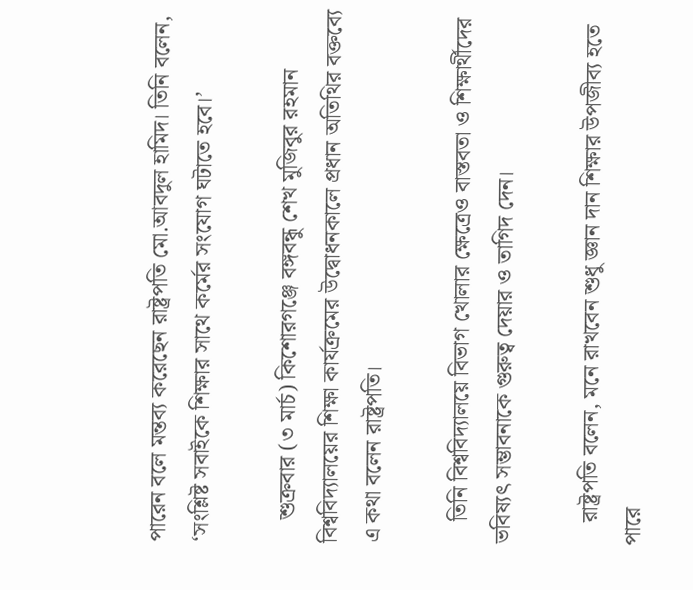পারেন বলে মন্তব্য করেছেন রাষ্ট্রপতি মো.আবদুল হামিদ। তিনি বলেন, ‘সংশ্লিষ্ট সবাইকে শিক্ষার সাথে কর্মের সংযোগ ঘটাতে হবে।’

    শুক্রবার (৩ মার্চ) কিশোরগঞ্জে বঙ্গবন্ধু শেখ মুজিবুর রহমান বিশ্ববিদ্যালয়ের শিক্ষা কার্যক্রমের উদ্বোধনকালে প্রধান অতিথির বক্তব্যে এ কথা বলেন রাষ্ট্রপতি।

    তিনি বিশ্ববিদ্যালয়ে বিভাগ খোলার ক্ষেত্রেও বাস্তবতা ও শিক্ষার্থীদের ভবিষ্যৎ সম্ভাবনাকে গুরুত্ব দেয়ার ও তাগিদ দেন।

    রাষ্ট্রপতি বলেন, মনে রাখবেন শুধু জ্ঞান দান শিক্ষার উপজীব্য হতে পারে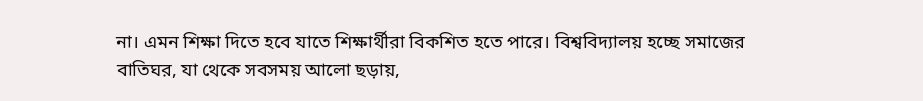না। এমন শিক্ষা দিতে হবে যাতে শিক্ষার্থীরা বিকশিত হতে পারে। বিশ্ববিদ্যালয় হচ্ছে সমাজের বাতিঘর, যা থেকে সবসময় আলো ছড়ায়,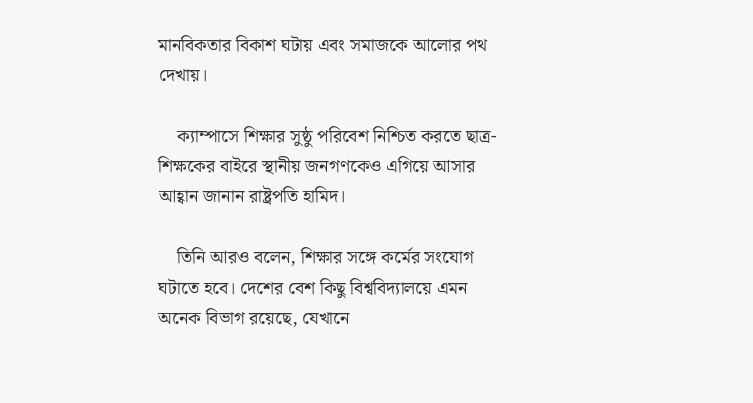মানবিকতার বিকাশ ঘটায় এবং সমাজকে আলোর পথ দেখায়।

    ক্যাম্পাসে শিক্ষার সুষ্ঠু পরিবেশ নিশ্চিত করতে ছাত্র-শিক্ষকের বাইরে স্থানীয় জনগণকেও এগিয়ে আসার আহ্বান জানান রাষ্ট্রপতি হামিদ।

    তিনি আরও বলেন, শিক্ষার সঙ্গে কর্মের সংযোগ ঘটাতে হবে। দেশের বেশ কিছু বিশ্ববিদ্যালয়ে এমন অনেক বিভাগ রয়েছে, যেখানে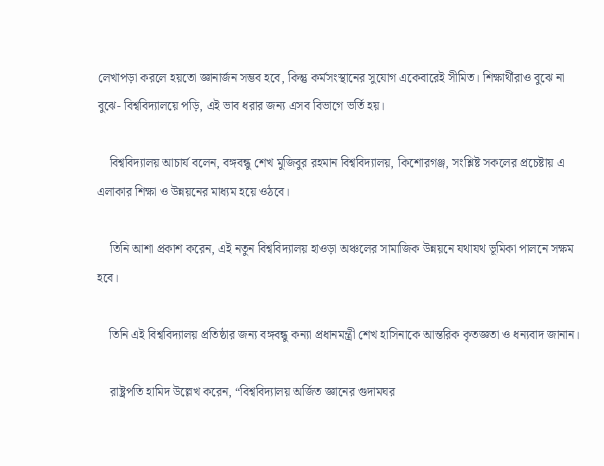লেখাপড়া করলে হয়তো জ্ঞানার্জন সম্ভব হবে, কিন্তু কর্মসংস্থানের সুযোগ একেবারেই সীমিত। শিক্ষার্থীরাও বুঝে না বুঝে- বিশ্ববিদ্যালয়ে পড়ি, এই ভাব ধরার জন্য এসব বিভাগে ভর্তি হয়।

    বিশ্ববিদ্যালয় আচার্য বলেন, বঙ্গবন্ধু শেখ মুজিবুর রহমান বিশ্ববিদ্যালয়, কিশোরগঞ্জ, সংশ্লিষ্ট সকলের প্রচেষ্টায় এ এলাকার শিক্ষা ও উন্নয়নের মাধ্যম হয়ে ওঠবে।

    তিনি আশা প্রকাশ করেন, এই নতুন বিশ্ববিদ্যালয় হাওড়া অঞ্চলের সামাজিক উন্নয়নে যথাযথ ভূমিকা পালনে সক্ষম হবে।

    তিনি এই বিশ্ববিদ্যালয় প্রতিষ্ঠার জন্য বঙ্গবন্ধু কন্যা প্রধানমন্ত্রী শেখ হাসিনাকে আন্তরিক কৃতজ্ঞতা ও ধন্যবাদ জানান।

    রাষ্ট্রপতি হামিদ উল্লেখ করেন, “বিশ্ববিদ্যালয় অর্জিত জ্ঞানের গুদামঘর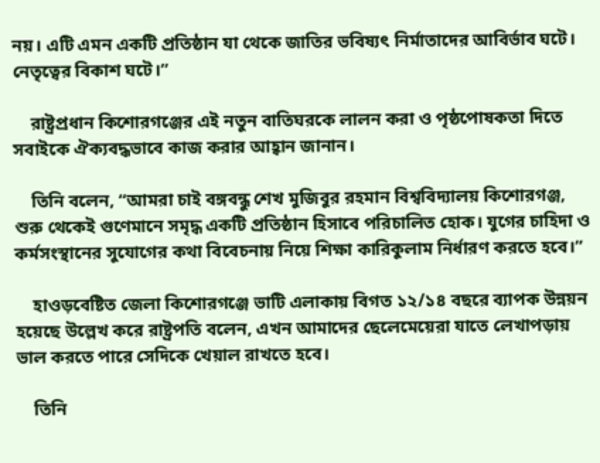নয়। এটি এমন একটি প্রতিষ্ঠান যা থেকে জাতির ভবিষ্যৎ নির্মাতাদের আবির্ভাব ঘটে। নেতৃত্বের বিকাশ ঘটে।”

    রাষ্ট্রপ্রধান কিশোরগঞ্জের এই নতুন বাতিঘরকে লালন করা ও পৃষ্ঠপোষকতা দিতে সবাইকে ঐক্যবদ্ধভাবে কাজ করার আহ্বান জানান।

    তিনি বলেন, “আমরা চাই বঙ্গবন্ধু শেখ মুজিবুর রহমান বিশ্ববিদ্যালয় কিশোরগঞ্জ, শুরু থেকেই গুণেমানে সমৃদ্ধ একটি প্রতিষ্ঠান হিসাবে পরিচালিত হোক। যুগের চাহিদা ও কর্মসংস্থানের সুযোগের কথা বিবেচনায় নিয়ে শিক্ষা কারিকুলাম নির্ধারণ করতে হবে।”

    হাওড়বেষ্টিত জেলা কিশোরগঞ্জে ভাটি এলাকায় বিগত ১২/১৪ বছরে ব্যাপক উন্নয়ন হয়েছে উল্লেখ করে রাষ্ট্রপতি বলেন, এখন আমাদের ছেলেমেয়েরা যাতে লেখাপড়ায় ভাল করতে পারে সেদিকে খেয়াল রাখতে হবে।

    তিনি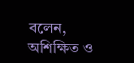বলেন, অশিক্ষিত ও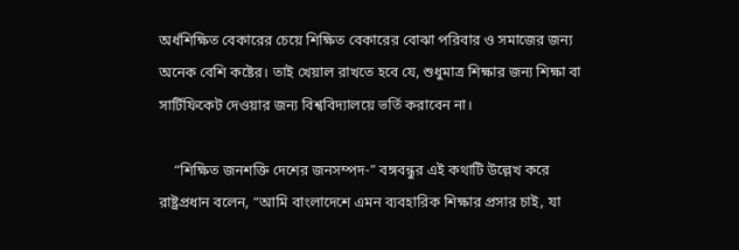অর্ধশিক্ষিত বেকারের চেয়ে শিক্ষিত বেকারের বোঝা পরিবার ও সমাজের জন্য অনেক বেশি কষ্টের। তাই খেয়াল রাখতে হবে যে, শুধুমাত্র শিক্ষার জন্য শিক্ষা বা সার্টিফিকেট দেওয়ার জন্য বিশ্ববিদ্যালয়ে ভর্তি করাবেন না।

    “শিক্ষিত জনশক্তি দেশের জনসম্পদ-” বঙ্গবন্ধুর এই কথাটি উল্লেখ করে রাষ্ট্রপ্রধান বলেন, “আমি বাংলাদেশে এমন ব্যবহারিক শিক্ষার প্রসার চাই, যা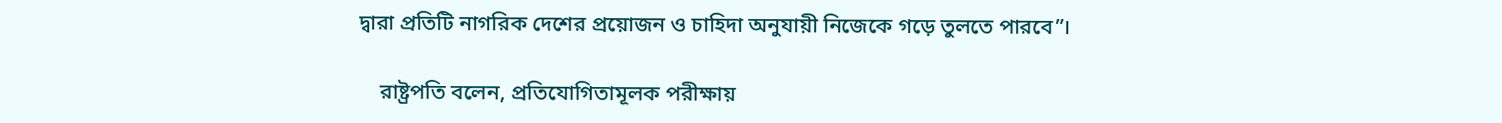দ্বারা প্রতিটি নাগরিক দেশের প্রয়োজন ও চাহিদা অনুযায়ী নিজেকে গড়ে তুলতে পারবে”।

    রাষ্ট্রপতি বলেন, প্রতিযোগিতামূলক পরীক্ষায়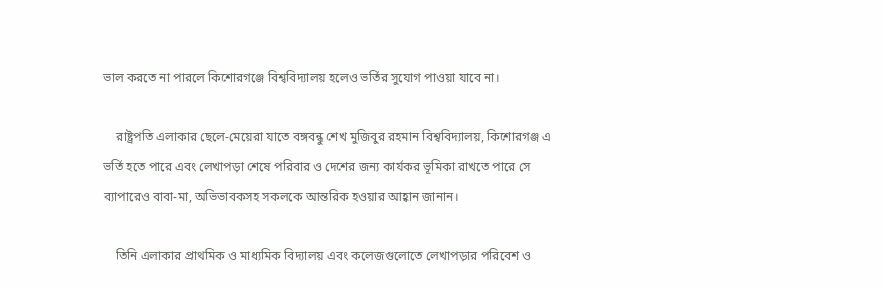ভাল করতে না পারলে কিশোরগঞ্জে বিশ্ববিদ্যালয় হলেও ভর্তির সুযোগ পাওয়া যাবে না।

    রাষ্ট্রপতি এলাকার ছেলে-মেয়েরা যাতে বঙ্গবন্ধু শেখ মুজিবুর রহমান বিশ্ববিদ্যালয়, কিশোরগঞ্জ এ ভর্তি হতে পারে এবং লেখাপড়া শেষে পরিবার ও দেশের জন্য কার্যকর ভূমিকা রাখতে পারে সে ব্যাপারেও বাবা-মা, অভিভাবকসহ সকলকে আন্তরিক হওয়ার আহ্বান জানান।

    তিনি এলাকার প্রাথমিক ও মাধ্যমিক বিদ্যালয় এবং কলেজগুলোতে লেখাপড়ার পরিবেশ ও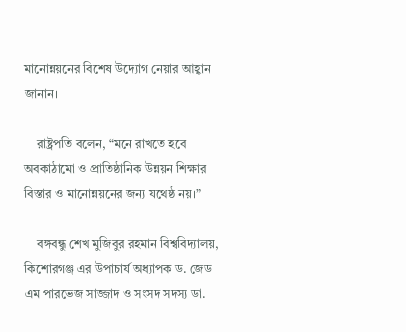মানোন্নয়নের বিশেষ উদ্যোগ নেয়ার আহ্বান জানান।

    রাষ্ট্রপতি বলেন, “মনে রাখতে হবে অবকাঠামো ও প্রাতিষ্ঠানিক উন্নয়ন শিক্ষার বিস্তার ও মানোন্নয়নের জন্য যথেষ্ঠ নয়।”

    বঙ্গবন্ধু শেখ মুজিবুর রহমান বিশ্ববিদ্যালয়, কিশোরগঞ্জ এর উপাচার্য অধ্যাপক ড. জেড এম পারভেজ সাজ্জাদ ও সংসদ সদস্য ডা.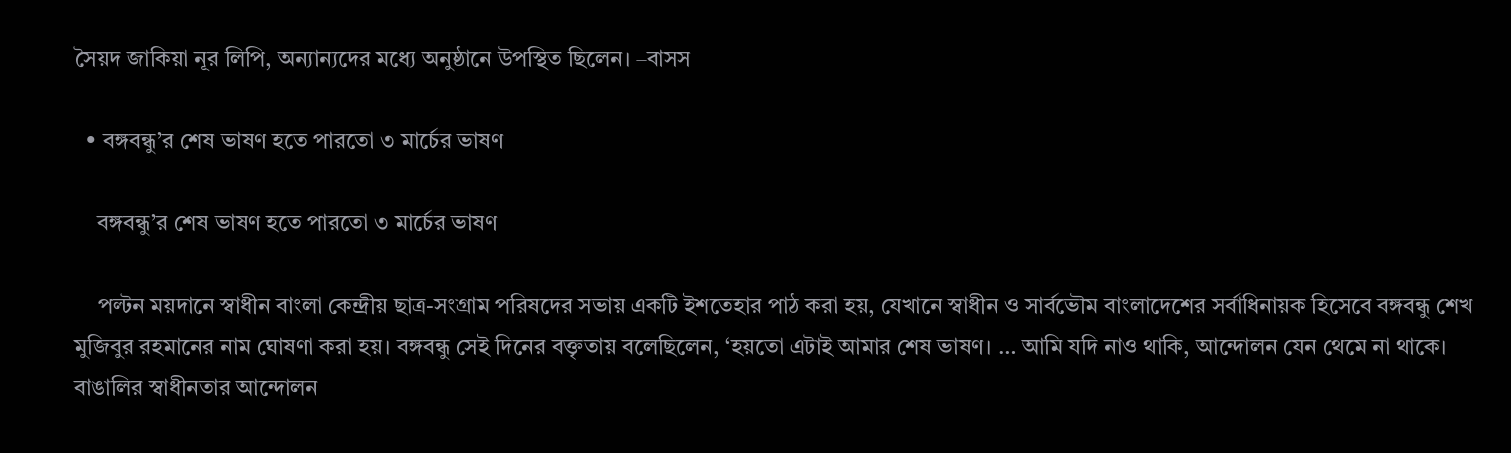সৈয়দ জাকিয়া নূর লিপি, অন্যান্যদের মধ্যে অনুষ্ঠানে উপস্থিত ছিলেন। –বাসস

  • বঙ্গবন্ধু’র শেষ ভাষণ হতে পারতো ৩ মার্চের ভাষণ

    বঙ্গবন্ধু’র শেষ ভাষণ হতে পারতো ৩ মার্চের ভাষণ

    পল্টন ময়দানে স্বাধীন বাংলা কেন্দ্রীয় ছাত্র-সংগ্রাম পরিষদের সভায় একটি ইশতেহার পাঠ করা হয়, যেখানে স্বাধীন ও সার্বভৌম বাংলাদেশের সর্বাধিনায়ক হিসেবে বঙ্গবন্ধু শেখ মুজিবুর রহমানের নাম ঘোষণা করা হয়। বঙ্গবন্ধু সেই দিনের বক্তৃতায় বলেছিলেন, ‘হয়তো এটাই আমার শেষ ভাষণ। … আমি যদি নাও থাকি, আন্দোলন যেন থেমে না থাকে। বাঙালির স্বাধীনতার আন্দোলন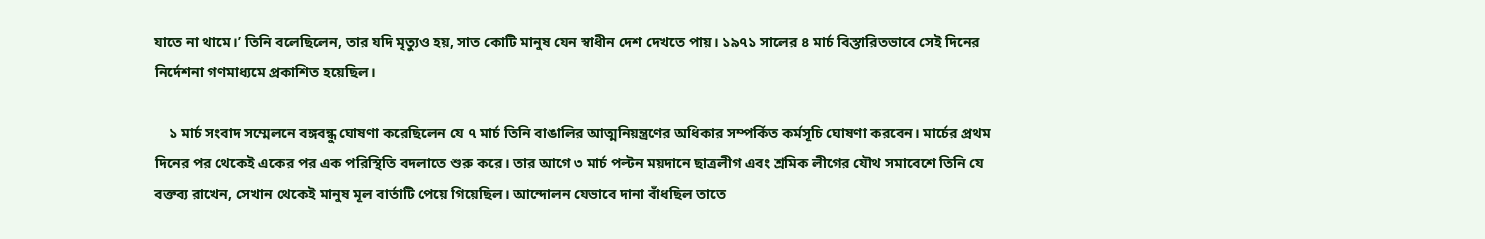যাতে না থামে।’ তিনি বলেছিলেন, তার যদি মৃত্যুও হয়, সাত কোটি মানুষ যেন স্বাধীন দেশ দেখতে পায়। ১৯৭১ সালের ৪ মার্চ বিস্তারিতভাবে সেই দিনের নির্দেশনা গণমাধ্যমে প্রকাশিত হয়েছিল।

    ১ মার্চ সংবাদ সম্মেলনে বঙ্গবন্ধু ঘোষণা করেছিলেন যে ৭ মার্চ তিনি বাঙালির আত্মনিয়ন্ত্রণের অধিকার সম্পর্কিত কর্মসূচি ঘোষণা করবেন। মার্চের প্রথম দিনের পর থেকেই একের পর এক পরিস্থিতি বদলাতে শুরু করে। তার আগে ৩ মার্চ পল্টন ময়দানে ছাত্রলীগ এবং শ্রমিক লীগের যৌথ সমাবেশে তিনি যে বক্তব্য রাখেন, সেখান থেকেই মানুষ মূল বার্তাটি পেয়ে গিয়েছিল। আন্দোলন যেভাবে দানা বাঁধছিল তাতে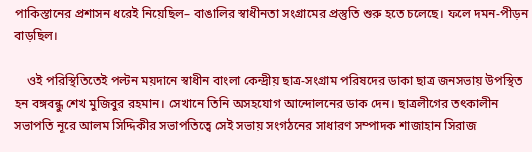পাকিস্তানের প্রশাসন ধরেই নিয়েছিল– বাঙালির স্বাধীনতা সংগ্রামের প্রস্তুতি শুরু হতে চলেছে। ফলে দমন-পীড়ন বাড়ছিল।

    ওই পরিস্থিতিতেই পল্টন ময়দানে স্বাধীন বাংলা কেন্দ্রীয় ছাত্র-সংগ্রাম পরিষদের ডাকা ছাত্র জনসভায় উপস্থিত হন বঙ্গবন্ধু শেখ মুজিবুর রহমান। সেখানে তিনি অসহযোগ আন্দোলনের ডাক দেন। ছাত্রলীগের তৎকালীন সভাপতি নূরে আলম সিদ্দিকীর সভাপতিত্বে সেই সভায় সংগঠনের সাধারণ সম্পাদক শাজাহান সিরাজ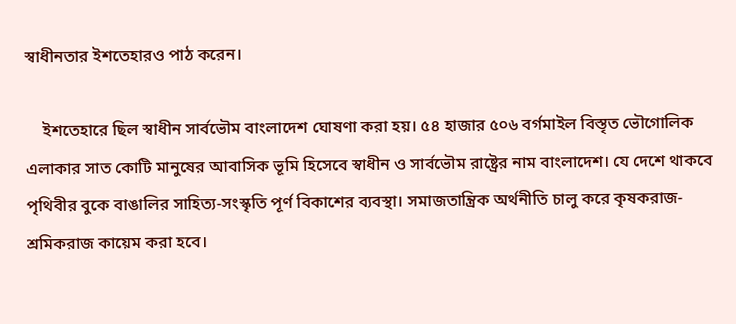স্বাধীনতার ইশতেহারও পাঠ করেন।

    ইশতেহারে ছিল স্বাধীন সার্বভৌম বাংলাদেশ ঘোষণা করা হয়। ৫৪ হাজার ৫০৬ বর্গমাইল বিস্তৃত ভৌগোলিক এলাকার সাত কোটি মানুষের আবাসিক ভূমি হিসেবে স্বাধীন ও সার্বভৌম রাষ্ট্রের নাম বাংলাদেশ। যে দেশে থাকবে পৃথিবীর বুকে বাঙালির সাহিত্য-সংস্কৃতি পূর্ণ বিকাশের ব্যবস্থা। সমাজতান্ত্রিক অর্থনীতি চালু করে কৃষকরাজ-শ্রমিকরাজ কায়েম করা হবে।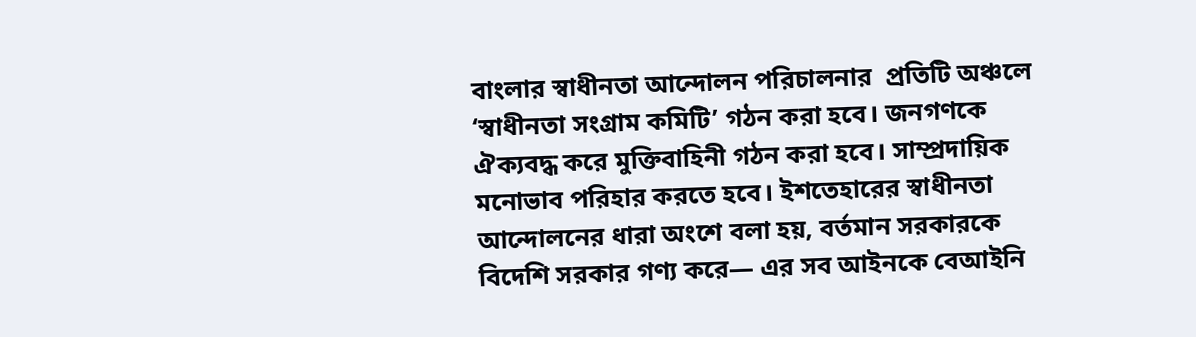বাংলার স্বাধীনতা আন্দোলন পরিচালনার  প্রতিটি অঞ্চলে ‘স্বাধীনতা সংগ্রাম কমিটি’ গঠন করা হবে। জনগণকে ঐক্যবদ্ধ করে মুক্তিবাহিনী গঠন করা হবে। সাম্প্রদায়িক মনোভাব পরিহার করতে হবে। ইশতেহারের স্বাধীনতা আন্দোলনের ধারা অংশে বলা হয়, বর্তমান সরকারকে বিদেশি সরকার গণ্য করে— এর সব আইনকে বেআইনি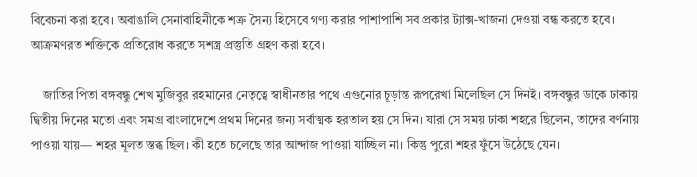বিবেচনা করা হবে। অবাঙালি সেনাবাহিনীকে শত্রু সৈন্য হিসেবে গণ্য করার পাশাপাশি সব প্রকার ট্যাক্স-খাজনা দেওয়া বন্ধ করতে হবে। আক্রমণরত শক্তিকে প্রতিরোধ করতে সশস্ত্র প্রস্তুতি গ্রহণ করা হবে।

    জাতির পিতা বঙ্গবন্ধু শেখ মুজিবুর রহমানের নেতৃত্বে স্বাধীনতার পথে এগুনোর চূড়ান্ত রূপরেখা মিলেছিল সে দিনই। বঙ্গবন্ধুর ডাকে ঢাকায় দ্বিতীয় দিনের মতো এবং সমগ্র বাংলাদেশে প্রথম দিনের জন্য সর্বাত্মক হরতাল হয় সে দিন। যারা সে সময় ঢাকা শহরে ছিলেন, তাদের বর্ণনায় পাওয়া যায়— শহর মূলত স্তব্ধ ছিল। কী হতে চলেছে তার আন্দাজ পাওয়া যাচ্ছিল না। কিন্তু পুরো শহর ফুঁসে উঠেছে যেন।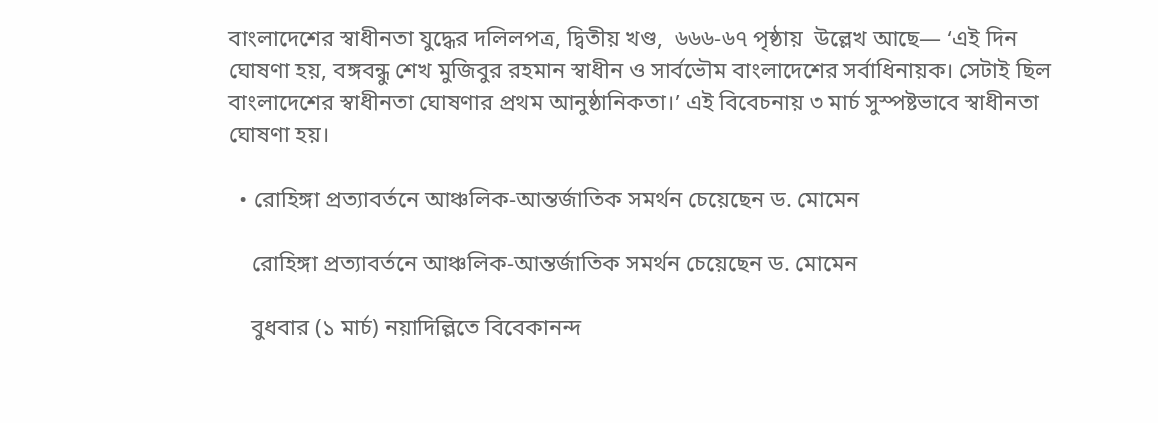বাংলাদেশের স্বাধীনতা যুদ্ধের দলিলপত্র, দ্বিতীয় খণ্ড,  ৬৬৬-৬৭ পৃষ্ঠায়  উল্লেখ আছে— ‘এই দিন ঘোষণা হয়, বঙ্গবন্ধু শেখ মুজিবুর রহমান স্বাধীন ও সার্বভৌম বাংলাদেশের সর্বাধিনায়ক। সেটাই ছিল বাংলাদেশের স্বাধীনতা ঘোষণার প্রথম আনুষ্ঠানিকতা।’ এই বিবেচনায় ৩ মার্চ সুস্পষ্টভাবে স্বাধীনতা ঘোষণা হয়।

  • রো‌হিঙ্গা‌ প্রত্যাবর্তনে আঞ্চলিক-আন্তর্জাতিক সমর্থন চেয়েছেন ড. মোমেন

    রো‌হিঙ্গা‌ প্রত্যাবর্তনে আঞ্চলিক-আন্তর্জাতিক সমর্থন চেয়েছেন ড. মোমেন

    বুধবার (১ মার্চ) নয়াদিল্লিতে বিবেকানন্দ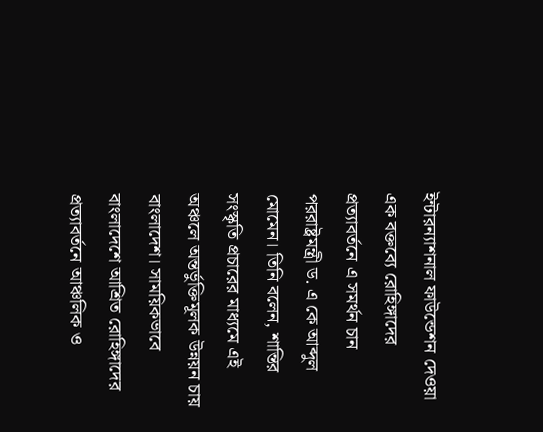ইন্টারন্যাশনাল ফাউন্ডেশন দেওয়া এক বক্তব্যে রো‌হিঙ্গা‌দের প্রত্যাবর্ত‌নে এ সমর্থন চান পররাষ্ট্রমন্ত্রী ড. এ কে আব্দুল মোমেন। তি‌নি ব‌লেন, শান্তির সংস্কৃতি প্রচারের মাধ্যমে এই অঞ্চলে অন্তর্ভুক্তিমূলক উন্নয়ন চায় বাংলাদেশ। সাম‌য়িকভা‌বে বাংলা‌দে‌শে আশ্রিত রো‌হিঙ্গা‌দের প্রত্যাবর্ত‌নে আঞ্চলিক ও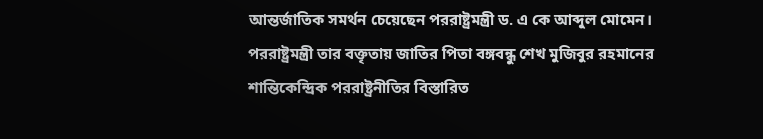আন্তর্জাতিক সমর্থন চে‌য়ে‌ছেন পররাষ্ট্রমন্ত্রী ড. এ কে আব্দুল মোমেন। পররাষ্ট্রমন্ত্রী তার বক্তৃতায় জাতির পিতা বঙ্গবন্ধু শেখ মুজিবুর রহমানের শান্তিকেন্দ্রিক পররাষ্ট্রনীতির বিস্তারিত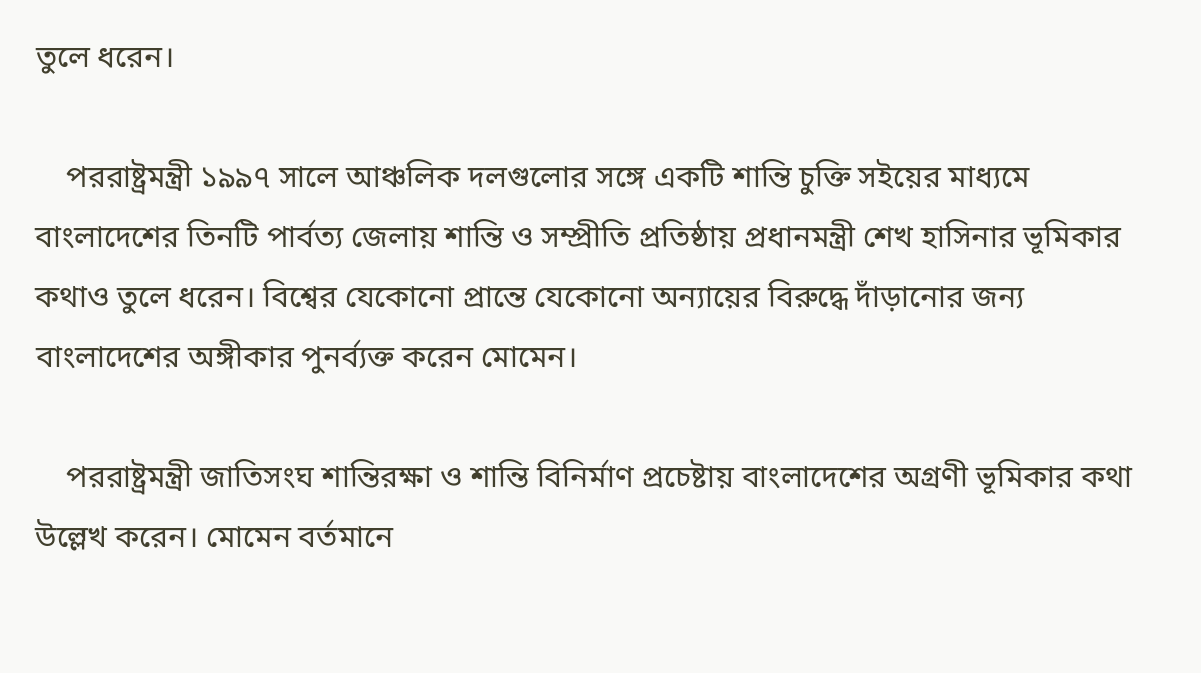তুলে ধরেন।

    পররাষ্ট্রমন্ত্রী ১৯৯৭ সালে আঞ্চলিক দলগুলোর সঙ্গে একটি শান্তি চুক্তি সইয়ের মাধ্যমে বাংলাদেশের তিনটি পার্বত্য জেলায় শান্তি ও সম্প্রীতি প্রতিষ্ঠায় প্রধানমন্ত্রী শেখ হাসিনার ভূমিকার কথাও তুলে ধরেন। বিশ্বের যেকোনো প্রান্তে যেকোনো অন্যায়ের বিরুদ্ধে দাঁড়ানোর জন্য বাংলাদেশের অঙ্গীকার পুনর্ব্যক্ত করেন মো‌মেন।

    পররাষ্ট্রমন্ত্রী জাতিসংঘ শান্তিরক্ষা ও শান্তি বিনির্মাণ প্রচেষ্টায় বাংলাদেশের অগ্রণী ভূমিকার কথা উল্লেখ করেন। মোমেন বর্তমানে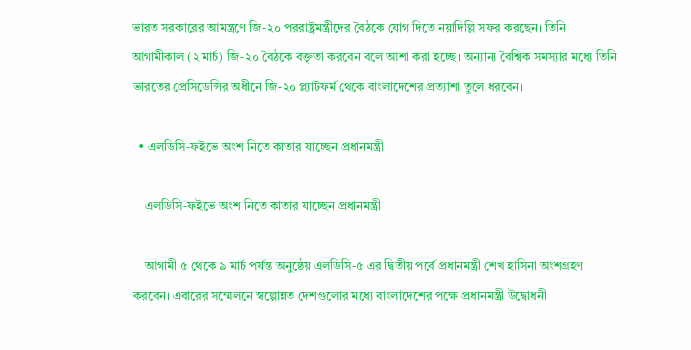ভারত সরকারের আমন্ত্রণে জি-২০ পররাষ্ট্রমন্ত্রীদের বৈঠকে যোগ দিতে নয়াদিল্লি সফর করছেন। তিনি আগামীকাল (২ মার্চ) জি-২০ বৈঠকে বক্তৃতা করবেন বলে আশা করা হচ্ছে। অন্যান্য বৈশ্বিক সমস্যার মধ্যে তিনি ভারতের প্রেসিডেন্সির অধীনে জি-২০ প্ল্যাটফর্ম থেকে বাংলাদেশের প্রত্যাশা তুলে ধরবেন।

  • এলডিসি-ফইভে অংশ নিতে কাতার যাচ্ছেন প্রধানমন্ত্রী

    এলডিসি-ফইভে অংশ নিতে কাতার যাচ্ছেন প্রধানমন্ত্রী

    আগামী ৫ থেকে ৯ মার্চ পর্যন্ত অনুষ্ঠেয় এলডিসি-৫ এর দ্বিতীয় পর্বে প্রধানমন্ত্রী শেখ হাসিনা অংশগ্রহণ করবেন। এবারের সম্মেলনে স্বল্পোন্নত দেশগুলোর মধ্যে বাংলাদেশের পক্ষে প্রধানমন্ত্রী উদ্বোধনী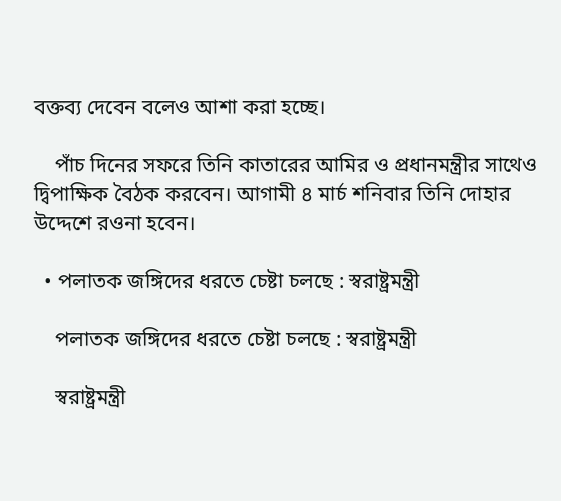বক্তব্য দেবেন বলেও আশা করা হচ্ছে।

    পাঁচ দিনের সফরে তিনি কাতারের আমির ও প্রধানমন্ত্রীর সাথেও দ্বিপাক্ষিক বৈঠক করবেন। আগামী ৪ মার্চ শনিবার তিনি দোহার উদ্দেশে রওনা হবেন।

  • পলাতক জঙ্গিদের ধরতে চেষ্টা চলছে : স্বরাষ্ট্রমন্ত্রী

    পলাতক জঙ্গিদের ধরতে চেষ্টা চলছে : স্বরাষ্ট্রমন্ত্রী

    স্বরাষ্ট্রমন্ত্রী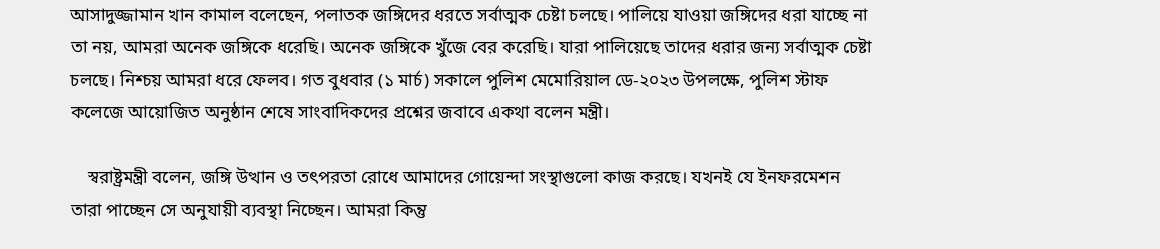আসাদুজ্জামান খান কামাল বলেছেন, পলাতক জঙ্গিদের ধরতে সর্বাত্মক চেষ্টা চলছে। পালিয়ে যাওয়া জঙ্গিদের ধরা যাচ্ছে না তা নয়, আমরা অনেক জঙ্গিকে ধরেছি। অনেক জঙ্গিকে খুঁজে বের করেছি। যারা পালিয়েছে তাদের ধরার জন্য সর্বাত্মক চেষ্টা চলছে। নিশ্চয় আমরা ধরে ফেলব। গত বুধবার (১ মার্চ) সকালে পুলিশ মেমোরিয়াল ডে-২০২৩ উপলক্ষে, পুলিশ স্টাফ কলেজে আয়োজিত অনুষ্ঠান শেষে সাংবাদিকদের প্রশ্নের জবাবে একথা বলেন মন্ত্রী।

    স্বরাষ্ট্রমন্ত্রী বলেন, জঙ্গি উত্থান ও তৎপরতা রোধে আমাদের গোয়েন্দা সংস্থাগুলো কাজ করছে। যখনই যে ইনফরমেশন তারা পাচ্ছেন সে অনুযায়ী ব্যবস্থা নিচ্ছেন। আমরা কিন্তু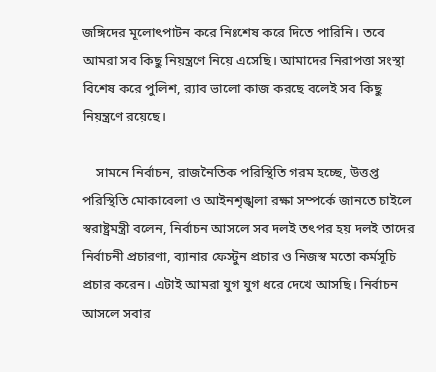জঙ্গিদের মূলোৎপাটন করে নিঃশেষ করে দিতে পারিনি। তবে আমরা সব কিছু নিয়ন্ত্রণে নিয়ে এসেছি। আমাদের নিরাপত্তা সংস্থা বিশেষ করে পুলিশ, র‌্যাব ভালো কাজ করছে বলেই সব কিছু নিয়ন্ত্রণে রয়েছে।

    সামনে নির্বাচন, রাজনৈতিক পরিস্থিতি গরম হচ্ছে, উত্তপ্ত পরিস্থিতি মোকাবেলা ও আইনশৃঙ্খলা রক্ষা সম্পর্কে জানতে চাইলে স্বরাষ্ট্রমন্ত্রী বলেন, নির্বাচন আসলে সব দলই তৎপর হয় দলই তাদের নির্বাচনী প্রচারণা, ব্যানার ফেস্টুন প্রচার ও নিজস্ব মতো কর্মসূচি প্রচার করেন। এটাই আমরা যুগ যুগ ধরে দেখে আসছি। নির্বাচন আসলে সবার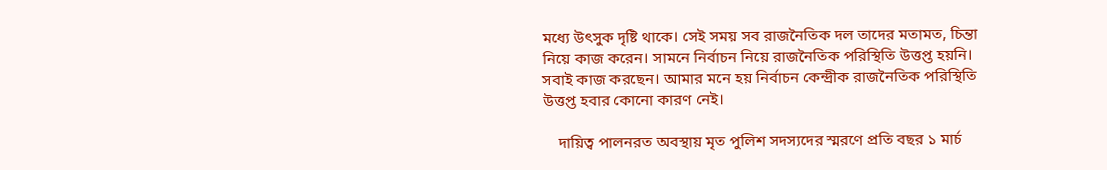মধ্যে উৎসুক দৃষ্টি থাকে। সেই সময় সব রাজনৈতিক দল তাদের মতামত, চিন্তা নিয়ে কাজ করেন। সামনে নির্বাচন নিয়ে রাজনৈতিক পরিস্থিতি উত্তপ্ত হয়নি। সবাই কাজ করছেন। আমার মনে হয় নির্বাচন কেন্দ্রীক রাজনৈতিক পরিস্থিতি উত্তপ্ত হবার কোনো কারণ নেই।

    দায়িত্ব পালনরত অবস্থায় মৃত পুলিশ সদস্যদের স্মরণে প্রতি বছর ১ মার্চ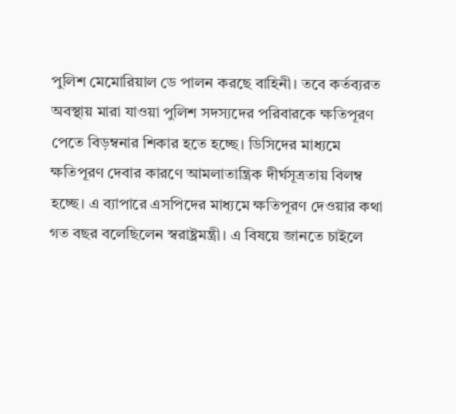পুলিশ মেমোরিয়াল ডে পালন করছে বাহিনী। তবে কর্তব্যরত অবস্থায় মারা যাওয়া পুলিশ সদস্যদের পরিবারকে ক্ষতিপূরণ পেতে বিড়ম্বনার শিকার হতে হচ্ছে। ডিসিদের মাধ্যমে ক্ষতিপূরণ দেবার কারণে আমলাতান্ত্রিক দীর্ঘসূত্রতায় বিলম্ব হচ্ছে। এ ব্যাপারে এসপিদের মাধ্যমে ক্ষতিপূরণ দেওয়ার কথা গত বছর বলেছিলেন স্বরাষ্ট্রমন্ত্রী। এ বিষয়ে জানতে চাইলে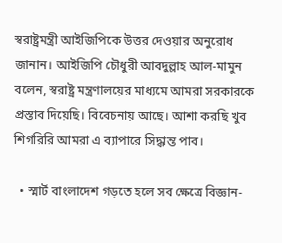স্বরাষ্ট্রমন্ত্রী আইজিপিকে উত্তর দেওয়ার অনুরোধ জানান। আইজিপি চৌধুরী আবদুল্লাহ আল-মামুন বলেন, স্বরাষ্ট্র মন্ত্রণালয়ের মাধ্যমে আমরা সরকারকে প্রস্তাব দিয়েছি। বিবেচনায় আছে। আশা করছি খুব শিগরিরি আমরা এ ব্যাপারে সিদ্ধান্ত পাব।

  • স্মার্ট বাংলাদেশ গড়তে হলে সব ক্ষেত্রে বিজ্ঞান-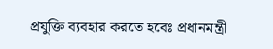প্রযুক্তি ব্যবহার করতে হবেঃ প্রধানমন্ত্রী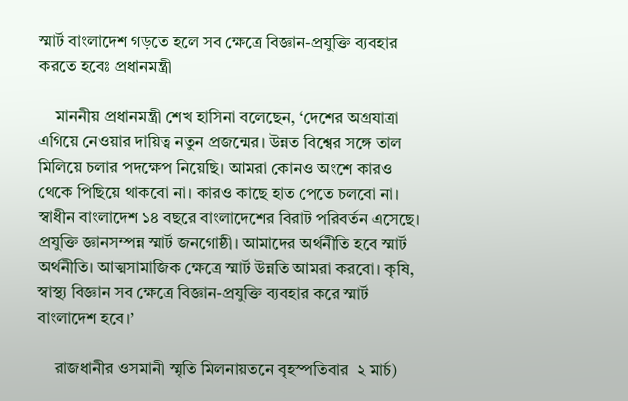স্মার্ট বাংলাদেশ গড়তে হলে সব ক্ষেত্রে বিজ্ঞান-প্রযুক্তি ব্যবহার করতে হবেঃ প্রধানমন্ত্রী

    মাননীয় প্রধানমন্ত্রী শেখ হাসিনা বলেছেন, ‘দেশের অগ্রযাত্রা এগিয়ে নেওয়ার দায়িত্ব নতুন প্রজন্মের। উন্নত বিশ্বের সঙ্গে তাল মিলিয়ে চলার পদক্ষেপ নিয়েছি। আমরা কোনও অংশে কারও থেকে পিছিয়ে থাকবো না। কারও কাছে হাত পেতে চলবো না। স্বাধীন বাংলাদেশ ১৪ বছরে বাংলাদেশের বিরাট পরিবর্তন এসেছে। প্রযুক্তি জ্ঞানসম্পন্ন স্মার্ট জনগোষ্ঠী। আমাদের অর্থনীতি হবে স্মার্ট অর্থনীতি। আত্মসামাজিক ক্ষেত্রে স্মার্ট উন্নতি আমরা করবো। কৃষি, স্বাস্থ্য বিজ্ঞান সব ক্ষেত্রে বিজ্ঞান-প্রযুক্তি ব্যবহার করে স্মার্ট বাংলাদেশ হবে।’

    রাজধানীর ওসমানী স্মৃতি মিলনায়তনে বৃহস্পতিবার  ২ মার্চ)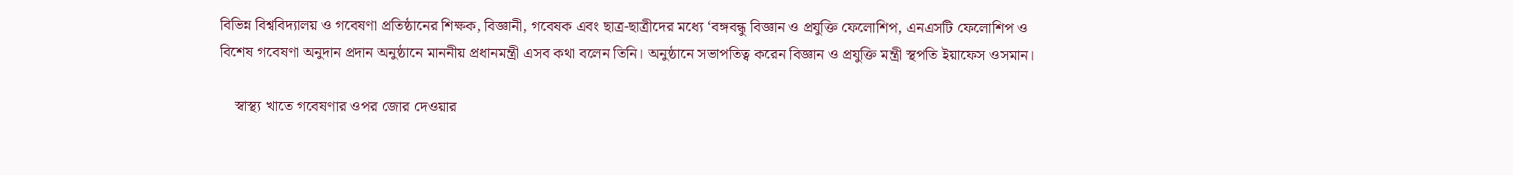বিভিন্ন বিশ্ববিদ্যালয় ও গবেষণা প্রতিষ্ঠানের শিক্ষক, বিজ্ঞানী, গবেষক এবং ছাত্র-ছাত্রীদের মধ্যে ‘বঙ্গবন্ধু বিজ্ঞান ও প্রযুক্তি ফেলোশিপ, এনএসটি ফেলোশিপ ও বিশেষ গবেষণা অনুদান প্রদান অনুষ্ঠানে মাননীয় প্রধানমন্ত্রী এসব কথা বলেন তিনি। অনুষ্ঠানে সভাপতিত্ব করেন বিজ্ঞান ও প্রযুক্তি মন্ত্রী স্থপতি ইয়াফেস ওসমান।

    স্বাস্থ্য খাতে গবেষণার ওপর জোর দেওয়ার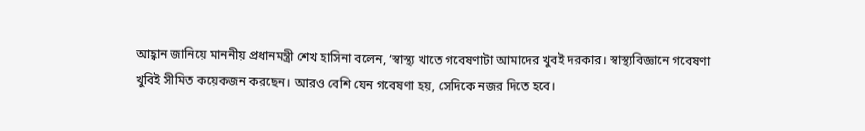আহ্বান জানিয়ে মাননীয় প্রধানমন্ত্রী শেখ হাসিনা বলেন, ‘স্বাস্থ্য খাতে গবেষণাটা আমাদের খুবই দরকার। স্বাস্থ্যবিজ্ঞানে গবেষণা খুবিই সীমিত কয়েকজন করছেন। আরও বেশি যেন গবেষণা হয়, সেদিকে নজর দিতে হবে।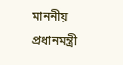মাননীয় প্রধানমন্ত্রী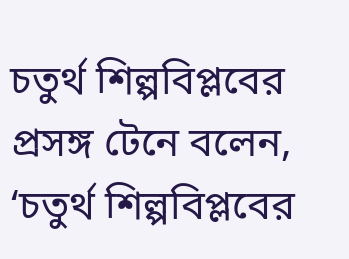চতুর্থ শিল্পবিপ্লবের প্রসঙ্গ টেনে বলেন, ‘চতুর্থ শিল্পবিপ্লবের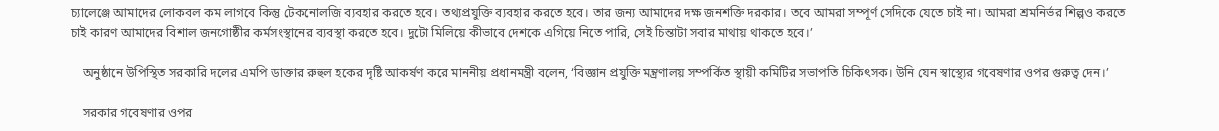চ্যালেঞ্জে আমাদের লোকবল কম লাগবে কিন্তু টেকনোলজি ব্যবহার করতে হবে। তথ্যপ্রযুক্তি ব্যবহার করতে হবে। তার জন্য আমাদের দক্ষ জনশক্তি দরকার। তবে আমরা সম্পূর্ণ সেদিকে যেতে চাই না। আমরা শ্রমনির্ভর শিল্পও করতে চাই কারণ আমাদের বিশাল জনগোষ্ঠীর কর্মসংস্থানের ব্যবস্থা করতে হবে। দুটো মিলিয়ে কীভাবে দেশকে এগিয়ে নিতে পারি, সেই চিন্তাটা সবার মাথায় থাকতে হবে।’

    অনুষ্ঠানে উপিস্থিত সরকারি দলের এমপি ডাক্তার রুহুল হকের দৃষ্টি আকর্ষণ করে মাননীয় প্রধানমন্ত্রী বলেন, ‘বিজ্ঞান প্রযুক্তি মন্ত্রণালয় সম্পর্কিত স্থায়ী কমিটির সভাপতি চিকিৎসক। উনি যেন স্বাস্থ্যের গবেষণার ওপর গুরুত্ব দেন।’

    সরকার গবেষণার ওপর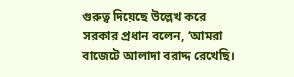গুরুত্ব দিয়েছে উল্লেখ করে সরকার প্রধান বলেন, ‘আমরা বাজেটে আলাদা বরাদ্দ রেখেছি।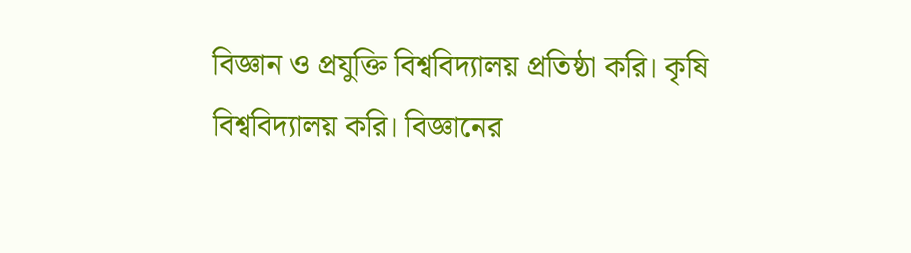বিজ্ঞান ও প্রযুক্তি বিশ্ববিদ্যালয় প্রতিষ্ঠা করি। কৃষি বিশ্ববিদ্যালয় করি। বিজ্ঞানের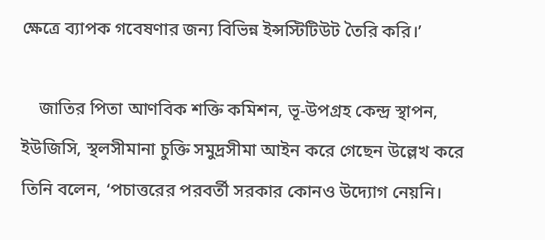ক্ষেত্রে ব্যাপক গবেষণার জন্য বিভিন্ন ইন্সস্টিটিউট তৈরি করি।’

    জাতির পিতা আণবিক শক্তি কমিশন, ভূ-উপগ্রহ কেন্দ্র স্থাপন, ইউজিসি, স্থলসীমানা চুক্তি সমুদ্রসীমা আইন করে গেছেন উল্লেখ করে তিনি বলেন, ‘পচাত্তরের পরবর্তী সরকার কোনও উদ্যোগ নেয়নি।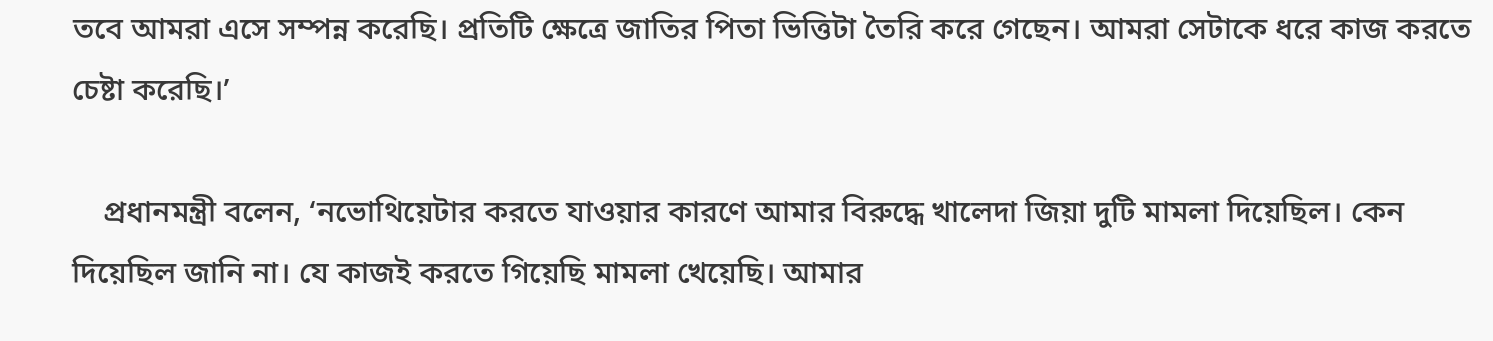তবে আমরা এসে সম্পন্ন করেছি। প্রতিটি ক্ষেত্রে জাতির পিতা ভিত্তিটা তৈরি করে গেছেন। আমরা সেটাকে ধরে কাজ করতে চেষ্টা করেছি।’

    প্রধানমন্ত্রী বলেন, ‘নভোথিয়েটার করতে যাওয়ার কারণে আমার বিরুদ্ধে খালেদা জিয়া দুটি মামলা দিয়েছিল। কেন দিয়েছিল জানি না। যে কাজই করতে গিয়েছি মামলা খেয়েছি। আমার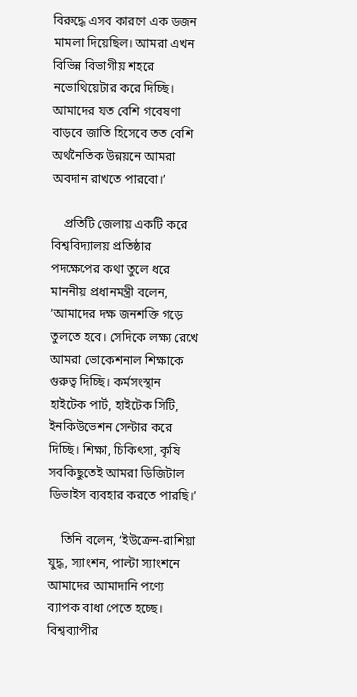বিরুদ্ধে এসব কারণে এক ডজন মামলা দিয়েছিল। আমরা এখন বিভিন্ন বিভাগীয় শহরে নভোথিয়েটার করে দিচ্ছি। আমাদের যত বেশি গবেষণা বাড়বে জাতি হিসেবে তত বেশি অর্থনৈতিক উন্নয়নে আমরা অবদান রাখতে পারবো।’

    প্রতিটি জেলায় একটি করে বিশ্ববিদ্যালয় প্রতিষ্ঠার পদক্ষেপের কথা তুলে ধরে মাননীয় প্রধানমন্ত্রী বলেন, ‘আমাদের দক্ষ জনশক্তি গড়ে তুলতে হবে। সেদিকে লক্ষ্য রেখে আমরা ভোকেশনাল শিক্ষাকে গুরুত্ব দিচ্ছি। কর্মসংস্থান হাইটেক পার্ট, হাইটেক সিটি, ইনকিউভেশন সেন্টার করে দিচ্ছি। শিক্ষা, চিকিৎসা, কৃষি সবকিছুতেই আমরা ডিজিটাল ডিভাইস ব্যবহার করতে পারছি।’

    তিনি বলেন, ‘ইউক্রেন-রাশিয়া যুদ্ধ, স্যাংশন, পাল্টা স্যাংশনে আমাদের আমাদানি পণ্যে ব্যাপক বাধা পেতে হচ্ছে। বিশ্বব্যাপীর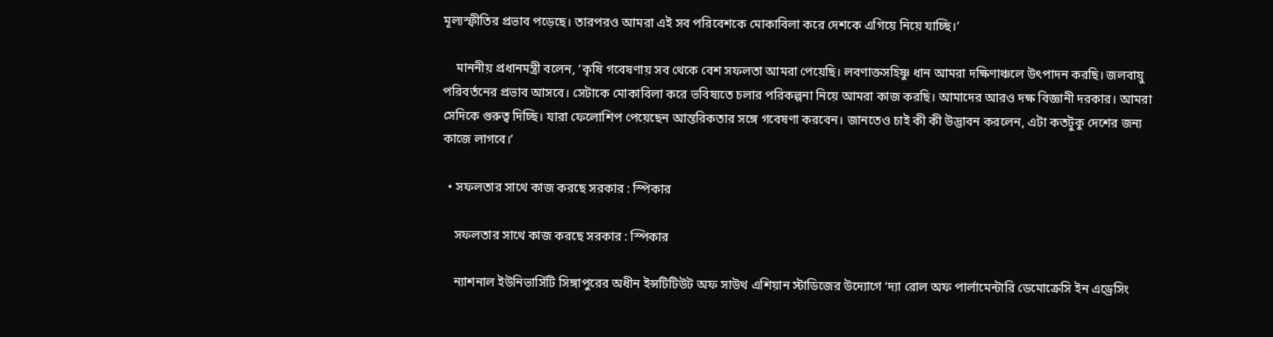মূল্যস্ফীতির প্রভাব পড়েছে। তারপরও আমরা এই সব পরিবেশকে মোকাবিলা করে দেশকে এগিয়ে নিয়ে যাচ্ছি।’

    মাননীয় প্রধানমন্ত্রী বলেন, ‘কৃষি গবেষণায় সব থেকে বেশ সফলতা আমরা পেয়েছি। লবণাক্তসহিষ্ণু ধান আমরা দক্ষিণাঞ্চলে উৎপাদন করছি। জলবায়ু পরিবর্তনের প্রভাব আসবে। সেটাকে মোকাবিলা করে ভবিষ্যতে চলার পরিকল্পনা নিয়ে আমরা কাজ করছি। আমাদের আরও দক্ষ বিজ্ঞানী দরকার। আমরা সেদিকে গুরুত্ব দিচ্ছি। যারা ফেলোশিপ পেয়েছেন আন্তরিকতার সঙ্গে গবেষণা করবেন। জানতেও চাই কী কী উদ্ভাবন করলেন, এটা কতটুকু দেশের জন্য কাজে লাগবে।’

  • সফলতার সাথে কাজ করছে সরকার : স্পিকার

    সফলতার সাথে কাজ করছে সরকার : স্পিকার

    ন্যাশনাল ইউনিভার্সিটি সিঙ্গাপুরের অধীন ইন্সটিটিউট অফ সাউথ এশিয়ান স্টাডিজের উদ্যোগে ‘দ্যা রোল অফ পার্লামেন্টারি ডেমোক্রেসি ইন এড্রেসিং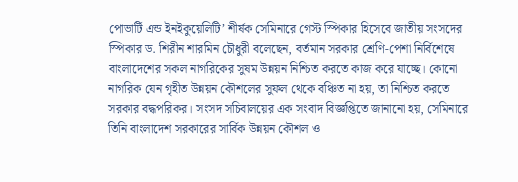পোভার্টি এন্ড ইনইকুয়েলিটি’ শীর্ষক সেমিনারে গেস্ট স্পিকার হিসেবে জাতীয় সংসদের স্পিকার ড. শিরীন শারমিন চৌধুরী বলেছেন, বর্তমান সরকার শ্রেণি-পেশা নির্বিশেষে বাংলাদেশের সকল নাগরিকের সুষম উন্নয়ন নিশ্চিত করতে কাজ করে যাচ্ছে। কোনো নাগরিক যেন গৃহীত উন্নয়ন কৌশলের সুফল থেকে বঞ্চিত না হয়, তা নিশ্চিত করতে সরকার বদ্ধপরিকর। সংসদ সচিবালয়ের এক সংবাদ বিজ্ঞপ্তিতে জানানো হয়, সেমিনারে তিনি বাংলাদেশ সরকারের সার্বিক উন্নয়ন কৌশল ও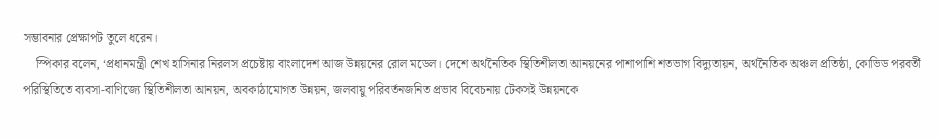সম্ভাবনার প্রেক্ষাপট তুলে ধরেন।
    স্পিকার বলেন, ‘প্রধানমন্ত্রী শেখ হাসিনার নিরলস প্রচেষ্টায় বাংলাদেশ আজ উন্নয়নের রোল মডেল। দেশে অর্থনৈতিক স্থিতিশীলতা আনয়নের পাশাপাশি শতভাগ বিদ্যুতায়ন, অর্থনৈতিক অঞ্চল প্রতিষ্ঠা, কোভিড পরবর্তী পরিস্থিতিতে ব্যবসা-বাণিজ্যে স্থিতিশীলতা আনয়ন, অবকাঠামোগত উন্নয়ন, জলবায়ু পরিবর্তনজনিত প্রভাব বিবেচনায় টেকসই উন্নয়নকে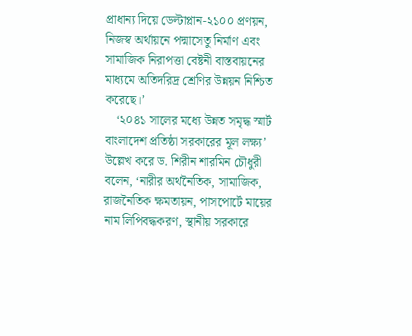প্রাধান্য দিয়ে ডেল্টাপ্লান-২১০০ প্রণয়ন, নিজস্ব অর্থায়নে পদ্মাসেতু নির্মাণ এবং সামাজিক নিরাপত্তা বেষ্টনী বাস্তবায়নের মাধ্যমে অতিদরিদ্র শ্রেণির উন্নয়ন নিশ্চিত করেছে।’
    ‘২০৪১ সালের মধ্যে উন্নত সমৃদ্ধ স্মার্ট বাংলাদেশ প্রতিষ্ঠা সরকারের মূল লক্ষ্য’ উল্লেখ করে ড. শিরীন শারমিন চৌধুরী বলেন, ‘নারীর অর্থনৈতিক, সামাজিক, রাজনৈতিক ক্ষমতায়ন, পাসপোর্টে মায়ের নাম লিপিবদ্ধকরণ, স্থানীয় সরকারে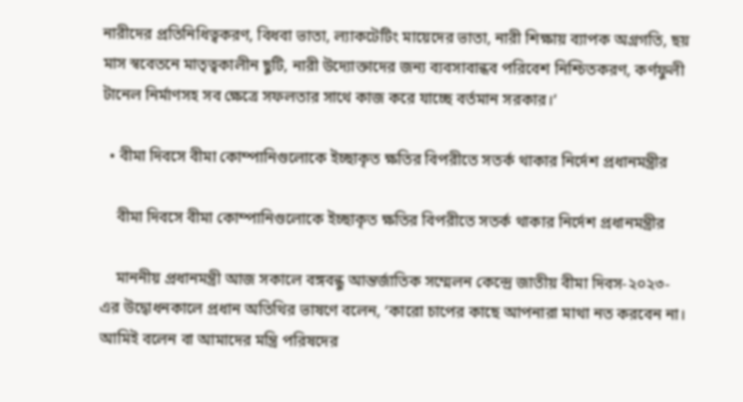নারীদের প্রতিনিধিত্বকরণ, বিধবা ভাতা, ল্যাকটেটিং মায়েদের ভাতা, নারী শিক্ষায় ব্যাপক অগ্রগতি, ছয় মাস স্ববেতনে মাতৃত্বকালীন ছুটি, নারী উদ্যোক্তাদের জন্য ব্যবসাবান্ধব পরিবেশ নিশ্চিতকরণ, কর্ণফুলী টানেল নির্মাণসহ সব ক্ষেত্রে সফলতার সাথে কাজ করে যাচ্ছে বর্তমান সরকার।’

  • বীমা দিবসে বীমা কোম্পানিগুলোকে ইচ্ছাকৃত ক্ষতির বিপরীতে সতর্ক থাকার নির্দেশ প্রধানমন্ত্রীর

    বীমা দিবসে বীমা কোম্পানিগুলোকে ইচ্ছাকৃত ক্ষতির বিপরীতে সতর্ক থাকার নির্দেশ প্রধানমন্ত্রীর

    মাননীয় প্রধানমন্ত্রী আজ সকালে বঙ্গবন্ধু আন্তর্জাতিক সম্মেলন কেন্দ্রে জাতীয় বীমা দিবস-২০২৩-এর উদ্বোধনকালে প্রধান অতিথির ভাষণে বলেন, ‘কারো চাপের কাছে আপনারা মাথা নত করবেন না। আমিই বলেন বা আমাদের মন্ত্রি পরিষদের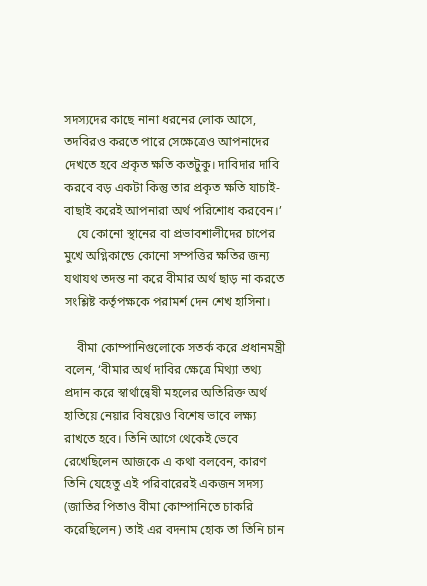সদস্যদের কাছে নানা ধরনের লোক আসে, তদবিরও করতে পারে সেক্ষেত্রেও আপনাদের দেখতে হবে প্রকৃত ক্ষতি কতটুকু। দাবিদার দাবি করবে বড় একটা কিন্তু তার প্রকৃত ক্ষতি যাচাই-বাছাই করেই আপনারা অর্থ পরিশোধ করবেন।’
    যে কোনো স্থানের বা প্রভাবশালীদের চাপের মুখে অগ্নিকান্ডে কোনো সম্পত্তির ক্ষতির জন্য যথাযথ তদন্ত না করে বীমার অর্থ ছাড় না করতে সংশ্লিষ্ট কর্তৃপক্ষকে পরামর্শ দেন শেখ হাসিনা।

    বীমা কোম্পানিগুলোকে সতর্ক করে প্রধানমন্ত্রী বলেন, ‘বীমার অর্থ দাবির ক্ষেত্রে মিথ্যা তথ্য প্রদান করে স্বার্থান্বেষী মহলের অতিরিক্ত অর্থ হাতিয়ে নেয়ার বিষয়েও বিশেষ ভাবে লক্ষ্য রাখতে হবে। তিনি আগে থেকেই ভেবে রেখেছিলেন আজকে এ কথা বলবেন, কারণ তিনি যেহেতু এই পরিবারেরই একজন সদস্য (জাতির পিতাও বীমা কোম্পানিতে চাকরি করেছিলেন) তাই এর বদনাম হোক তা তিনি চান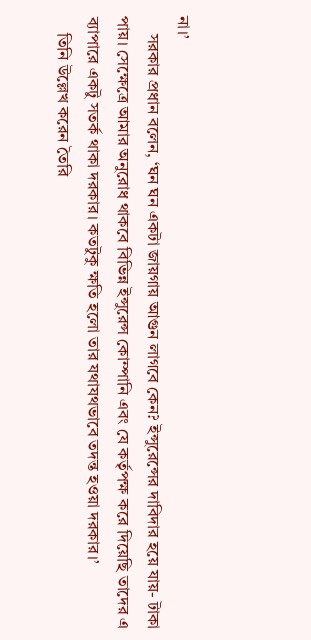না।’
    সরকার প্রধান বলেন, ‘ঘন ঘন একটা জায়গায় আগুন লাগবে কেন? ইন্সুরেন্সের দাবিদার হয়ে যায়- টাকা পায়। সেক্ষেত্রে আমার অনুরোধ থাকবে বিভিন্ন ইন্সুরেন্স কোম্পানি এবং যে কর্তৃপক্ষ করে দিয়েছি তাদের এ ব্যাপারে একটু সতর্ক থাকা দরকার। কতটুকু ক্ষতি হলো তার যথাযথভাবে তদন্ত হওয়া দরকার।’
    তিনি উল্লেখ করেন তৈরি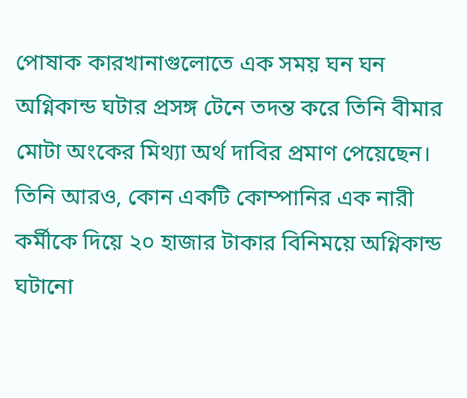পোষাক কারখানাগুলোতে এক সময় ঘন ঘন অগ্নিকান্ড ঘটার প্রসঙ্গ টেনে তদন্ত করে তিনি বীমার মোটা অংকের মিথ্যা অর্থ দাবির প্রমাণ পেয়েছেন। তিনি আরও, কোন একটি কোম্পানির এক নারী কর্মীকে দিয়ে ২০ হাজার টাকার বিনিময়ে অগ্নিকান্ড ঘটানো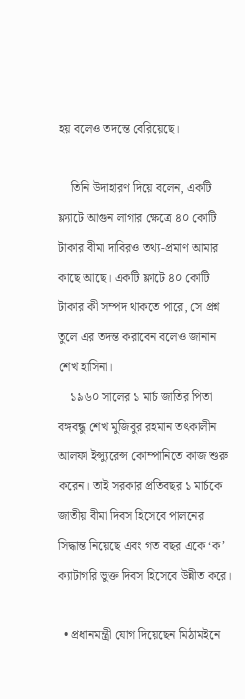হয় বলেও তদন্তে বেরিয়েছে।

    তিনি উদাহারণ দিয়ে বলেন, একটি ফ্ল্যাটে আগুন লাগার ক্ষেত্রে ৪০ কোটি টাকার বীমা দাবিরও তথ্য-প্রমাণ আমার কাছে আছে। একটি ফ্লাটে ৪০ কোটি টাকার কী সম্পদ থাকতে পারে, সে প্রশ্ন তুলে এর তদন্ত করাবেন বলেও জানান শেখ হাসিনা।
    ১৯৬০ সালের ১ মার্চ জাতির পিতা বঙ্গবন্ধু শেখ মুজিবুর রহমান তৎকালীন আলফা ইন্স্যুরেন্স কোম্পানিতে কাজ শুরু করেন। তাই সরকার প্রতিবছর ১ মার্চকে জাতীয় বীমা দিবস হিসেবে পালনের সিদ্ধান্ত নিয়েছে এবং গত বছর একে ‘ক’ ক্যাটাগরি ভুক্ত দিবস হিসেবে উন্নীত করে।

  • প্রধানমন্ত্রী যোগ দিয়েছেন মিঠামইনে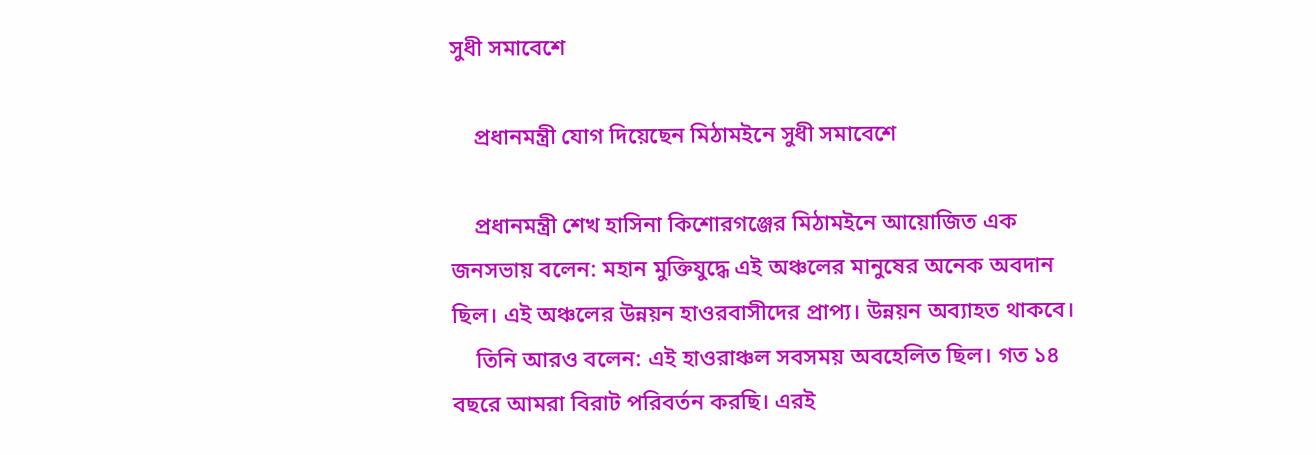সুধী সমাবেশে

    প্রধানমন্ত্রী যোগ দিয়েছেন মিঠামইনে সুধী সমাবেশে

    প্রধানমন্ত্রী শেখ হাসিনা কিশোরগঞ্জের মিঠামইনে আয়োজিত এক জনসভায় বলেন: মহান মুক্তিযুদ্ধে এই অঞ্চলের মানুষের অনেক অবদান ছিল। এই অঞ্চলের উন্নয়ন হাওরবাসীদের প্রাপ্য। উন্নয়ন অব্যাহত থাকবে।
    তিনি আরও বলেন: এই হাওরাঞ্চল সবসময় অবহেলিত ছিল। গত ১৪ বছরে আমরা বিরাট পরিবর্তন করছি। এরই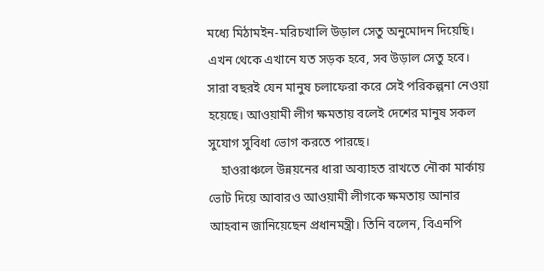মধ্যে মিঠামইন-মরিচখালি উড়াল সেতু অনুমোদন দিয়েছি। এখন থেকে এখানে যত সড়ক হবে, সব উড়াল সেতু হবে। সারা বছরই যেন মানুষ চলাফেরা করে সেই পরিকল্পনা নেওয়া হয়েছে। আওয়ামী লীগ ক্ষমতায় বলেই দেশের মানুষ সকল সুযোগ সুবিধা ভোগ করতে পারছে।
    হাওরাঞ্চলে উন্নয়নের ধারা অব্যাহত রাখতে নৌকা মার্কায় ভোট দিয়ে আবারও আওয়ামী লীগকে ক্ষমতায় আনার আহবান জানিয়েছেন প্রধানমন্ত্রী। তিনি বলেন, বিএনপি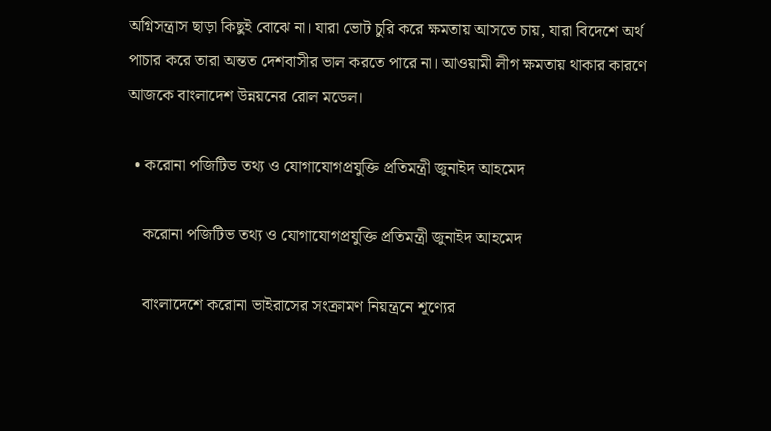অগ্নিসন্ত্রাস ছাড়া কিছুই বোঝে না। যারা ভোট চুরি করে ক্ষমতায় আসতে চায়, যারা বিদেশে অর্থ পাচার করে তারা অন্তত দেশবাসীর ভাল করতে পারে না। আওয়ামী লীগ ক্ষমতায় থাকার কারণে আজকে বাংলাদেশ উন্নয়নের রোল মডেল।

  • করোনা পজিটিভ তথ্য ও যোগাযোগপ্রযুক্তি প্রতিমন্ত্রী জুনাইদ আহমেদ

    করোনা পজিটিভ তথ্য ও যোগাযোগপ্রযুক্তি প্রতিমন্ত্রী জুনাইদ আহমেদ

    বাংলাদেশে করোনা ভাইরাসের সংক্রামণ নিয়ন্ত্রনে শূণ্যের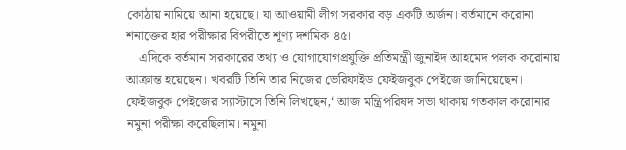কোঠায় নামিয়ে আনা হয়েছে। যা আওয়ামী লীগ সরকার বড় একটি অর্জন। বর্তমানে করোনা শনাক্তের হার পরীক্ষার বিপরীতে শূণ্য দশমিক ৪৫।
    এদিকে বর্তমান সরকারের তথ্য ও যোগাযোগপ্রযুক্তি প্রতিমন্ত্রী জুনাইদ আহমেদ পলক করোনায় আক্রান্ত হয়েছেন। খবরটি তিনি তার নিজের ভেরিফাইড ফেইজবুক পেইজে জানিয়েছেন। ফেইজবুক পেইজের স্যাস্টাসে তিনি লিখছেন,‘ আজ মন্ত্রিপরিষদ সভা থাকায় গতকাল করোনার নমুনা পরীক্ষা করেছিলাম। নমুনা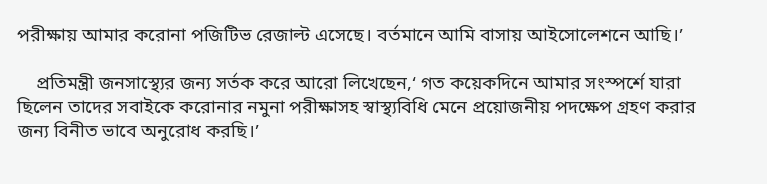পরীক্ষায় আমার করোনা পজিটিভ রেজাল্ট এসেছে। বর্তমানে আমি বাসায় আইসোলেশনে আছি।’

    প্রতিমন্ত্রী জনসাস্থ্যের জন্য সর্তক করে আরো লিখেছেন,‘ গত কয়েকদিনে আমার সংস্পর্শে যারা ছিলেন তাদের সবাইকে করোনার নমুনা পরীক্ষাসহ স্বাস্থ্যবিধি মেনে প্রয়োজনীয় পদক্ষেপ গ্রহণ করার জন্য বিনীত ভাবে অনুরোধ করছি।’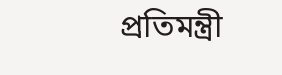প্রতিমন্ত্রী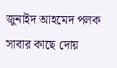জুনাইদ আহমেদ পলক সাবার কাছে দোয়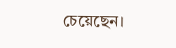চেয়েছেন।